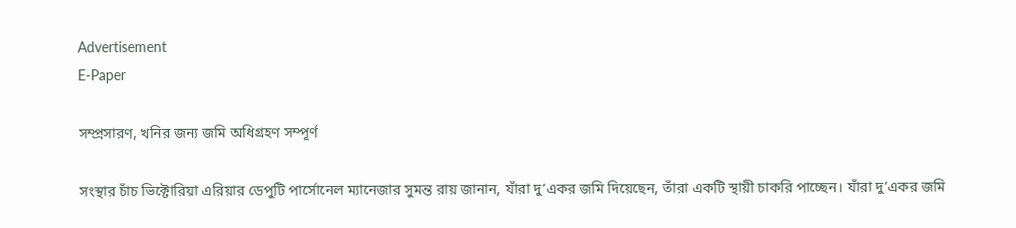Advertisement
E-Paper

সম্প্রসারণ, খনির জন্য জমি অধিগ্রহণ সম্পূর্ণ

সংস্থার চাঁচ ভিক্টোরিয়া এরিয়ার ডেপুটি পার্সোনেল ম্যানেজার সুমন্ত রায় জানান, যাঁরা দু’একর জমি দিয়েছেন, তাঁরা একটি স্থায়ী চাকরি পাচ্ছেন। যাঁরা দু’একর জমি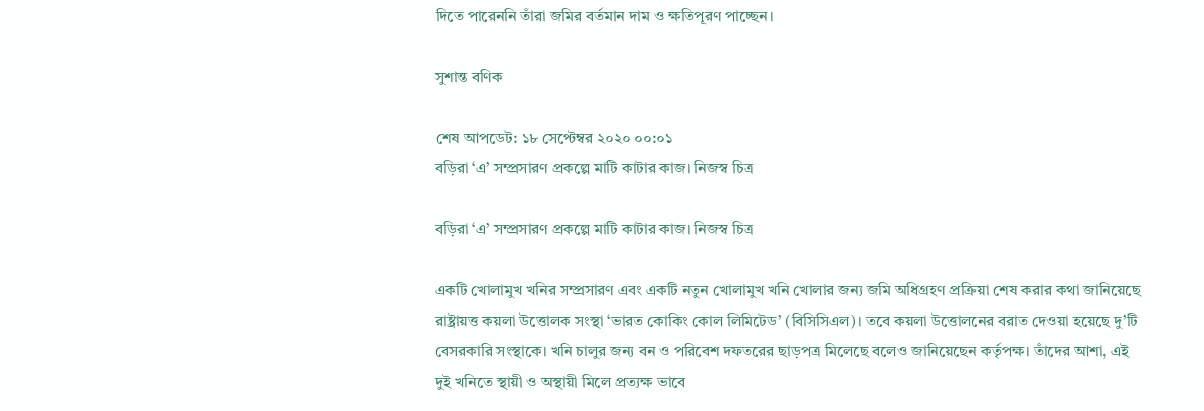দিতে পারেননি তাঁরা জমির বর্তমান দাম ও ক্ষতিপূরণ পাচ্ছেন।

সুশান্ত বণিক

শেষ আপডেট: ১৮ সেপ্টেম্বর ২০২০ ০০:০১
বড়িরা ‘এ’ সম্প্রসারণ প্রকল্পে মাটি কাটার কাজ। নিজস্ব চিত্র

বড়িরা ‘এ’ সম্প্রসারণ প্রকল্পে মাটি কাটার কাজ। নিজস্ব চিত্র

একটি খোলামুখ খনির সম্প্রসারণ এবং একটি নতুন খোলামুখ খনি খোলার জন্য জমি অধিগ্রহণ প্রক্রিয়া শেষ করার কথা জানিয়েছে রাষ্ট্রায়ত্ত কয়লা উত্তোলক সংস্থা ‘ভারত কোকিং কোল লিমিটেড’ (বিসিসিএল)। তবে কয়লা উত্তোলনের বরাত দেওয়া হয়েছে দু’টি বেসরকারি সংস্থাকে। খনি চালুর জন্য বন ও পরিবেশ দফতরের ছাড়পত্র মিলেছে বলেও জানিয়েছেন কর্তৃপক্ষ। তাঁদের আশা, এই দুই খনিতে স্থায়ী ও অস্থায়ী মিলে প্রত্যক্ষ ভাবে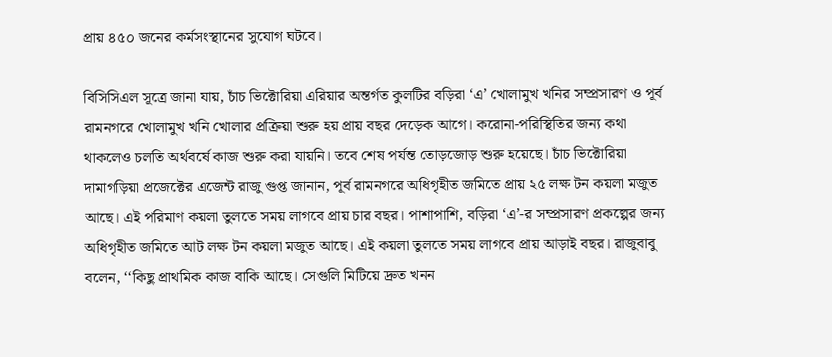প্রায় ৪৫০ জনের কর্মসংস্থানের সুযোগ ঘটবে।

বিসিসিএল সূত্রে জানা যায়, চাঁচ ভিক্টোরিয়া এরিয়ার অন্তর্গত কুলটির বড়িরা ‘এ’ খোলামুখ খনির সম্প্রসারণ ও পূর্ব রামনগরে খোলামুখ খনি খোলার প্রক্রিয়া শুরু হয় প্রায় বছর দেড়েক আগে। করোনা-পরিস্থিতির জন্য কথা থাকলেও চলতি অর্থবর্ষে কাজ শুরু করা যায়নি। তবে শেষ পর্যন্ত তোড়জোড় শুরু হয়েছে। চাঁচ ভিক্টোরিয়া দামাগড়িয়া প্রজেক্টের এজেন্ট রাজু গুপ্ত জানান, পূর্ব রামনগরে অধিগৃহীত জমিতে প্রায় ২৫ লক্ষ টন কয়লা মজুত আছে। এই পরিমাণ কয়লা তুলতে সময় লাগবে প্রায় চার বছর। পাশাপাশি, বড়িরা ‘এ’-র সম্প্রসারণ প্রকল্পের জন্য অধিগৃহীত জমিতে আট লক্ষ টন কয়লা মজুত আছে। এই কয়লা তুলতে সময় লাগবে প্রায় আড়াই বছর। রাজুবাবু বলেন, ‘‘কিছু প্রাথমিক কাজ বাকি আছে। সেগুলি মিটিয়ে দ্রুত খনন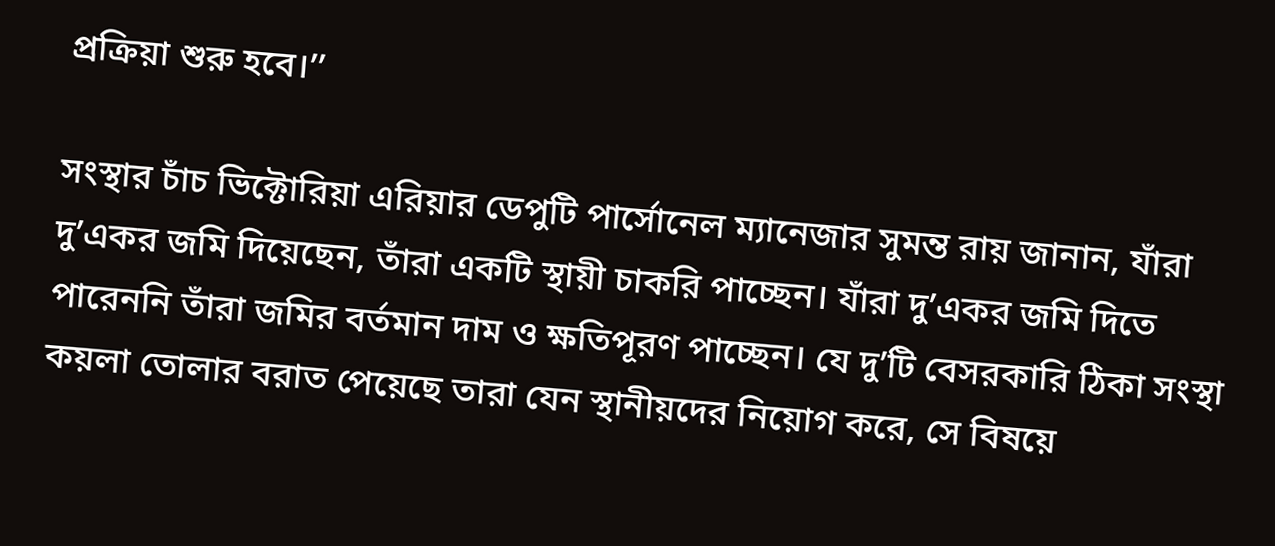প্রক্রিয়া শুরু হবে।’’

সংস্থার চাঁচ ভিক্টোরিয়া এরিয়ার ডেপুটি পার্সোনেল ম্যানেজার সুমন্ত রায় জানান, যাঁরা দু’একর জমি দিয়েছেন, তাঁরা একটি স্থায়ী চাকরি পাচ্ছেন। যাঁরা দু’একর জমি দিতে পারেননি তাঁরা জমির বর্তমান দাম ও ক্ষতিপূরণ পাচ্ছেন। যে দু’টি বেসরকারি ঠিকা সংস্থা কয়লা তোলার বরাত পেয়েছে তারা যেন স্থানীয়দের নিয়োগ করে, সে বিষয়ে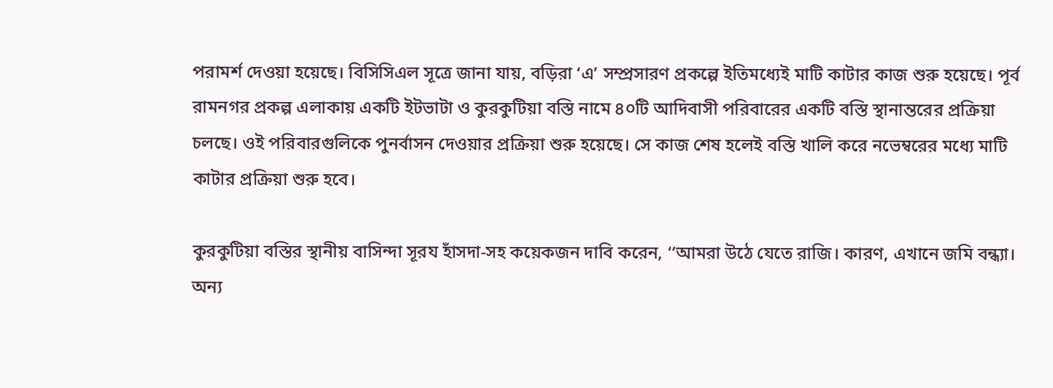পরামর্শ দেওয়া হয়েছে। বিসিসিএল সূত্রে জানা যায়, বড়িরা ‘এ’ সম্প্রসারণ প্রকল্পে ইতিমধ্যেই মাটি কাটার কাজ শুরু হয়েছে। পূর্ব রামনগর প্রকল্প এলাকায় একটি ইটভাটা ও কুরকুটিয়া বস্তি নামে ৪০টি আদিবাসী পরিবারের একটি বস্তি স্থানান্তরের প্রক্রিয়া চলছে। ওই পরিবারগুলিকে পুনর্বাসন দেওয়ার প্রক্রিয়া শুরু হয়েছে। সে কাজ শেষ হলেই বস্তি খালি করে নভেম্বরের মধ্যে মাটি কাটার প্রক্রিয়া শুরু হবে।

কুরকুটিয়া বস্তির স্থানীয় বাসিন্দা সূরয হাঁসদা-সহ কয়েকজন দাবি করেন, ‘‘আমরা উঠে যেতে রাজি। কারণ, এখানে জমি বন্ধ্যা। অন্য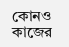কোনও কাজের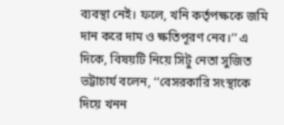ব্যবস্থা নেই। ফলে, খনি কর্তৃপক্ষকে জমি দান করে দাম ও ক্ষতিপূরণ নেব।’’ এ দিকে, বিষয়টি নিয়ে সিটু নেতা সুজিত ভট্টাচার্য বলেন, ‘‘বেসরকারি সংস্থাকে দিয়ে খনন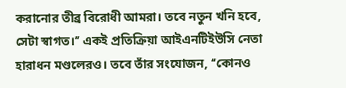করানোর তীব্র বিরোধী আমরা। তবে নতুন খনি হবে, সেটা স্বাগত।’’ একই প্রতিক্রিয়া আইএনটিইউসি নেতা হারাধন মণ্ডলেরও। তবে তাঁর সংযোজন, ‘‘কোনও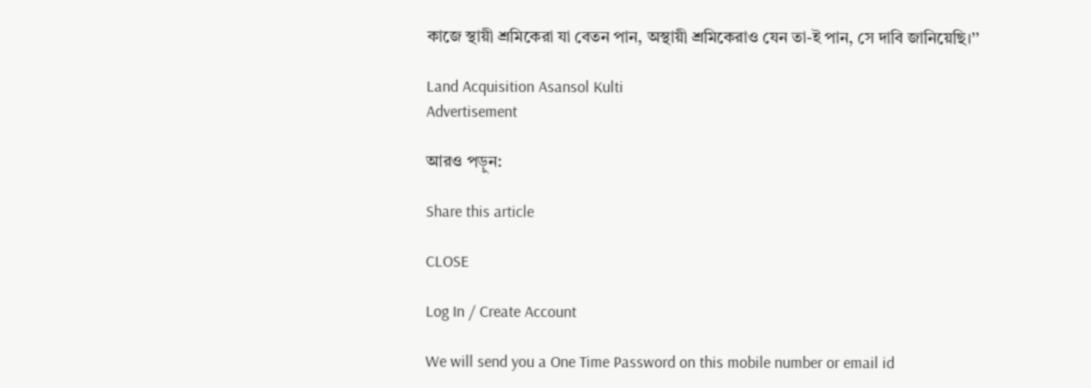কাজে স্থায়ী শ্রমিকেরা যা বেতন পান, অস্থায়ী শ্রমিকেরাও যেন তা-ই পান, সে দাবি জানিয়েছি।’’

Land Acquisition Asansol Kulti
Advertisement

আরও পড়ুন:

Share this article

CLOSE

Log In / Create Account

We will send you a One Time Password on this mobile number or email id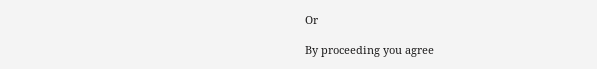Or

By proceeding you agree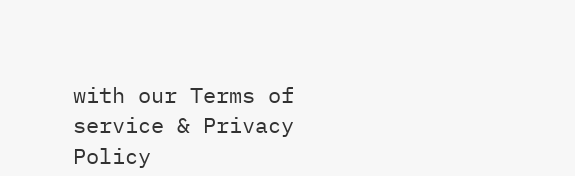with our Terms of service & Privacy Policy